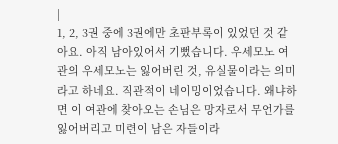|
1, 2, 3권 중에 3권에만 초판부록이 있었던 것 같아요. 아직 남아있어서 기뻤습니다. 우세모노 여관의 우세모노는 잃어버린 것, 유실물이라는 의미라고 하네요. 직관적이 네이밍이었습니다. 왜냐하면 이 여관에 찾아오는 손님은 망자로서 무언가를 잃어버리고 미련이 남은 자들이라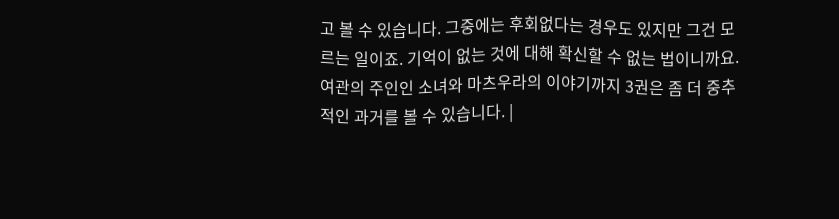고 볼 수 있습니다. 그중에는 후회없다는 경우도 있지만 그건 모르는 일이죠. 기억이 없는 것에 대해 확신할 수 없는 법이니까요. 여관의 주인인 소녀와 마츠우라의 이야기까지 3권은 좀 더 중추적인 과거를 볼 수 있습니다. |